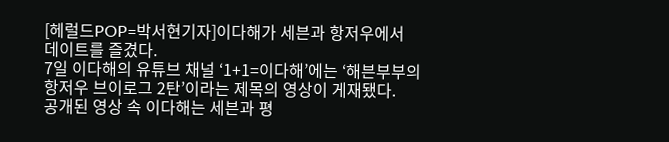[헤럴드POP=박서현기자]이다해가 세븐과 항저우에서 데이트를 즐겼다.
7일 이다해의 유튜브 채널 ‘1+1=이다해’에는 ‘해븐부부의 항저우 브이로그 2탄’이라는 제목의 영상이 게재됐다.
공개된 영상 속 이다해는 세븐과 평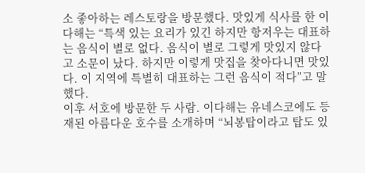소 좋아하는 레스토랑을 방문했다. 맛있게 식사를 한 이다해는 “특색 있는 요리가 있긴 하지만 항저우는 대표하는 음식이 별로 없다. 음식이 별로 그렇게 맛있지 않다고 소문이 났다. 하지만 이렇게 맛집을 찾아다니면 맛있다. 이 지역에 특별히 대표하는 그런 음식이 적다”고 말했다.
이후 서호에 방문한 두 사람. 이다해는 유네스코에도 등재된 아름다운 호수를 소개하며 “뇌봉탑이라고 탑도 있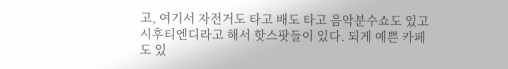고, 여기서 자전거도 타고 배도 타고 음악분수쇼도 있고 시후티엔디라고 해서 핫스팟들이 있다. 되게 예쁜 카페도 있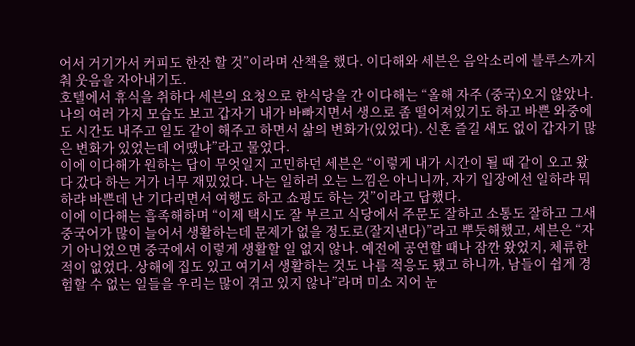어서 거기가서 커피도 한잔 할 것”이라며 산책을 했다. 이다해와 세븐은 음악소리에 블루스까지 춰 웃음을 자아내기도.
호텔에서 휴식을 취하다 세븐의 요청으로 한식당을 간 이다해는 “올해 자주 (중국)오지 않았나. 나의 여러 가지 모습도 보고 갑자기 내가 바빠지면서 생으로 좀 떨어져있기도 하고 바쁜 와중에도 시간도 내주고 일도 같이 해주고 하면서 삶의 변화가(있었다). 신혼 즐길 새도 없이 갑자기 많은 변화가 있었는데 어땠냐”라고 물었다.
이에 이다해가 원하는 답이 무엇일지 고민하던 세븐은 “이렇게 내가 시간이 될 때 같이 오고 왔다 갔다 하는 거가 너무 재밌었다. 나는 일하러 오는 느낌은 아니니까, 자기 입장에선 일하랴 뭐하랴 바쁜데 난 기다리면서 여행도 하고 쇼핑도 하는 것”이라고 답했다.
이에 이다해는 흡족해하며 “이제 택시도 잘 부르고 식당에서 주문도 잘하고 소통도 잘하고 그새 중국어가 많이 늘어서 생활하는데 문제가 없을 정도로(잘지낸다)”라고 뿌듯해했고, 세븐은 “자기 아니었으면 중국에서 이렇게 생활할 일 없지 않나. 예전에 공연할 때나 잠깐 왔었지, 체류한 적이 없었다. 상해에 집도 있고 여기서 생활하는 것도 나름 적응도 됐고 하니까, 남들이 쉽게 경험할 수 없는 일들을 우리는 많이 겪고 있지 않나”라며 미소 지어 눈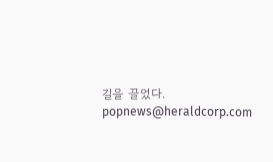길을 끌었다.
popnews@heraldcorp.com